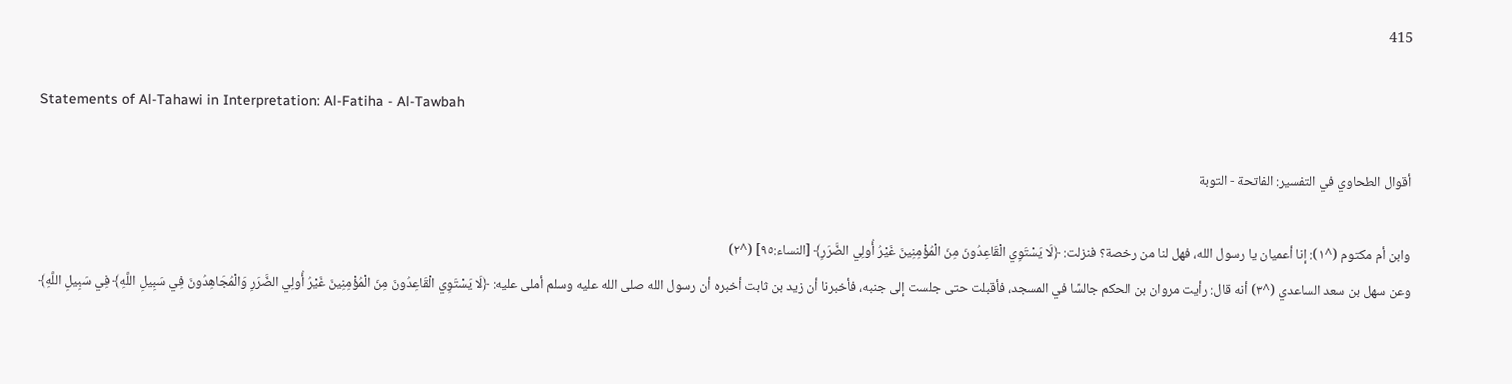415

Statements of Al-Tahawi in Interpretation: Al-Fatiha - Al-Tawbah

أقوال الطحاوي في التفسير: الفاتحة - التوبة

وابن أم مكتوم (^١): إنا أعميان يا رسول الله، فهل لنا من رخصة؟ فنزلت: ﴿لَا يَسْتَوِي الْقَاعِدُونَ مِنَ الْمُؤْمِنِينَ غَيْرُ أُولِي الضَّرَرِ﴾ [النساء:٩٥] (^٢)
وعن سهل بن سعد الساعدي (^٣) أنه قال: رأيت مروان بن الحكم جالسًا في المسجد، فأقبلت حتى جلست إلى جنبه، فأخبرنا أن زيد بن ثابت أخبره أن رسول الله صلى الله عليه وسلم أملى عليه: ﴿لَا يَسْتَوِي الْقَاعِدُونَ مِنَ الْمُؤْمِنِينَ غَيْرُ أُولِي الضَّرَرِ وَالْمُجَاهِدُونَ فِي سَبِيلِ اللَّهِ﴾ فِي سَبِيلِ اللَّهِ﴾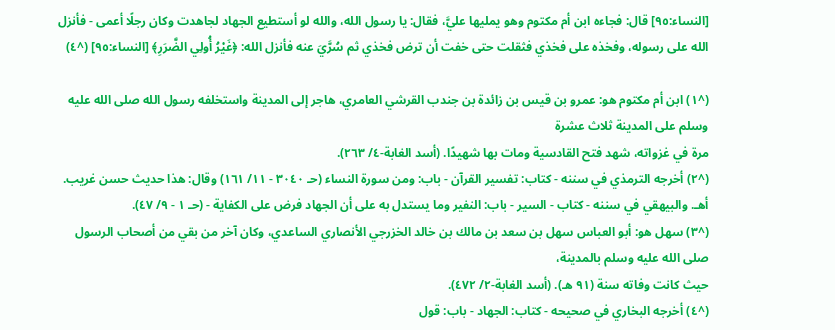[النساء:٩٥] قال: فجاءه ابن أم مكتوم وهو يمليها عليَّ، فقال: يا رسول الله، والله لو أستطيع الجهاد لجاهدت وكان رجلًا أعمى - فأنزل الله على رسوله، وفخذه على فخذي فثقلت حتى خفت أن ترض فخذي ثم سُرَّيَ عنه فأنزل الله: ﴿غَيْرُ أُولِي الضَّرَرِ﴾ [النساء:٩٥] (^٤)

(^١) ابن أم مكتوم هو: عمرو بن قيس بن زائدة بن جندب القرشي العامري، هاجر إلى المدينة واستخلفه رسول الله صلى الله عليه وسلم على المدينة ثلاث عشرة
مرة في غزواته، شهد فتح القادسية ومات بها شهيدًا. (أسد الغابة-٤/ ٢٦٣).
(^٢) أخرجه الترمذي في سننه - كتاب: تفسير القرآن - باب: ومن سورة النساء (حـ ٣٠٤٠ - ١١/ ١٦١) وقال: هذا حديث حسن غريب.
أهـ. والبيهقي في سننه - كتاب - السير - باب: النفير وما يستدل به على أن الجهاد فرض على الكفاية - (حـ ١ - ٩/ ٤٧).
(^٣) سهل هو: أبو العباس سهل بن سعد بن مالك بن خالد الخزرجي الأنصاري الساعدي، وكان آخر من بقي من أصحاب الرسول صلى الله عليه وسلم بالمدينة،
حيث كانت وفاته سنة (٩١ هـ). (أسد الغابة-٢/ ٤٧٢).
(^٤) أخرجه البخاري في صحيحه - كتاب: الجهاد - باب: قول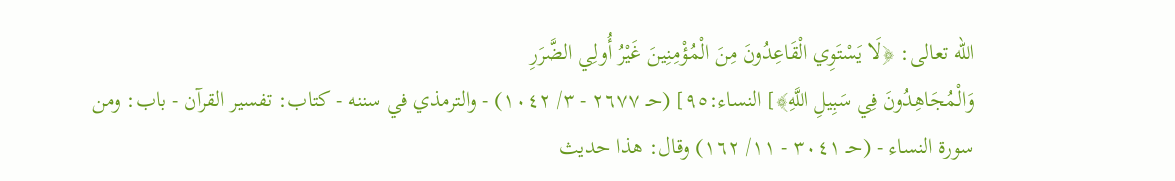الله تعالى: ﴿لَا يَسْتَوِي الْقَاعِدُونَ مِنَ الْمُؤْمِنِينَ غَيْرُ أُولِي الضَّرَرِ
وَالْمُجَاهِدُونَ فِي سَبِيلِ اللَّهِ﴾] النساء:٩٥] (حـ ٢٦٧٧ - ٣/ ١٠٤٢) - والترمذي في سننه - كتاب: تفسير القرآن - باب: ومن
سورة النساء - (حـ ٣٠٤١ - ١١/ ١٦٢) وقال: هذا حديث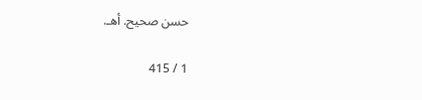حسن صحيح. أهـ.

1 / 415